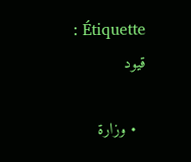Étiquette : قيود

  • وزارة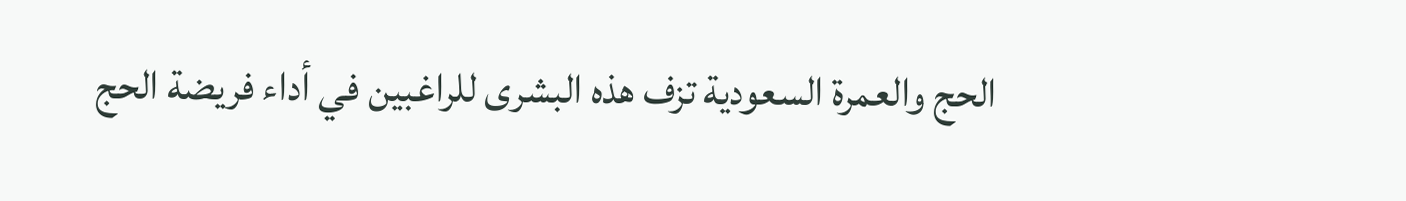الحج والعمرة السعودية تزف هذه البشرى للراغبين في أداء فريضة الحج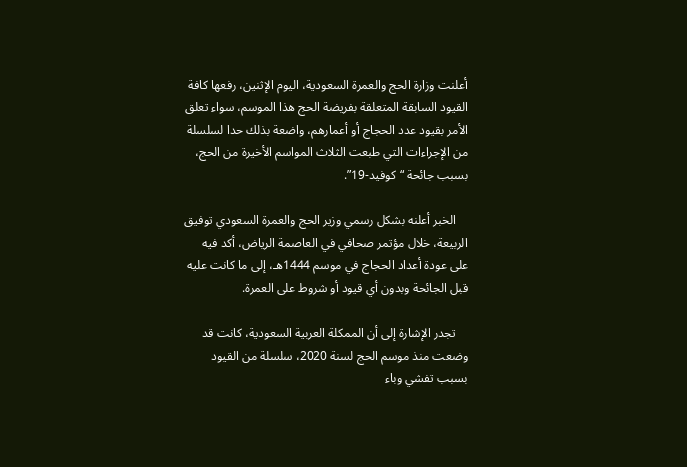أعلنت وزارة الحج والعمرة السعودية، اليوم الإثنين، رفعها كافة القيود السابقة المتعلقة بفريضة الحج هذا الموسم، سواء تعلق الأمر بقيود عدد الحجاج أو أعمارهم، واضعة بذلك حدا لسلسلة من الإجراءات التي طبعت الثلاث المواسم الأخيرة من الحج، بسبب جائحة “كوفيد-19”.

    الخبر أعلنه بشكل رسمي وزير الحج والعمرة السعودي توفيق الربيعة، خلال مؤتمر صحافي في العاصمة الرياض، أكد فيه على عودة أعداد الحجاج في موسم 1444هـ، إلى ما كانت عليه قبل الجائحة وبدون أي قيود أو شروط على العمرة.

    تجدر الإشارة إلى أن الممكلة العربية السعودية، كانت قد وضعت منذ موسم الحج لسنة 2020، سلسلة من القيود بسبب تفشي وباء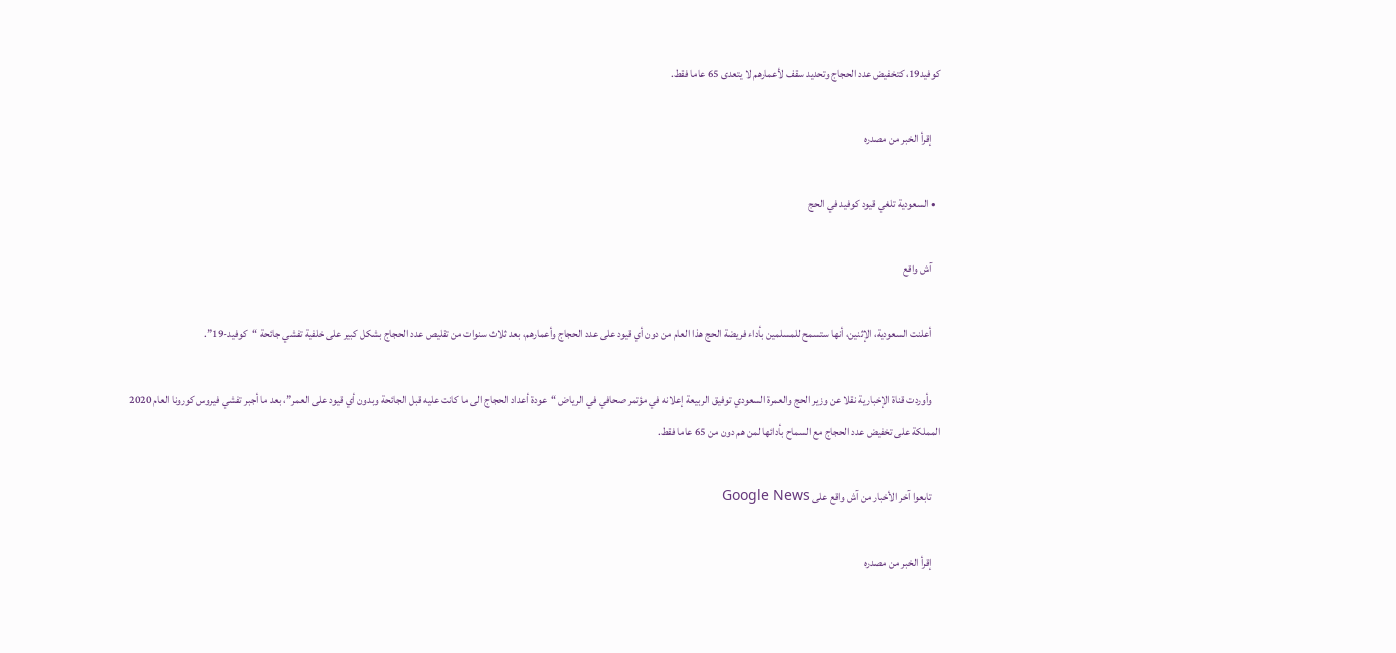كوفيد19، كتخفيض عدد الحجاج وتحديد سقف لأعمارهم لا يتعدى 65 عاما فقط.

    إقرأ الخبر من مصدره

  • السعودية تلغي قيود كوفيد في الحج

    آش واقع

    أعلنت السعودية، الإثنين، أنها ستسمح للمسلمين بأداء فريضة الحج هذا العام من دون أي قيود على عدد الحجاج وأعمارهم، بعد ثلاث سنوات من تقليص عدد الحجاج بشكل كبير على خلفية تفشي جائحة “كوفيد-19”.

    وأوردت قناة الإخبارية نقلا عن وزير الحج والعمرة السعودي توفيق الربيعة إعلانه في مؤتمر صحافي في الرياض “عودة أعداد الحجاج الى ما كانت عليه قبل الجائحة وبدون أي قيود على العمر”، بعد ما أجبر تفشي فيروس كورونا العام 2020 المملكة على تخفيض عدد الحجاج مع السماح بأدائها لمن هم دون من 65 عاما فقط.

    تابعوا آخر الأخبار من آش واقع على Google News

    إقرأ الخبر من مصدره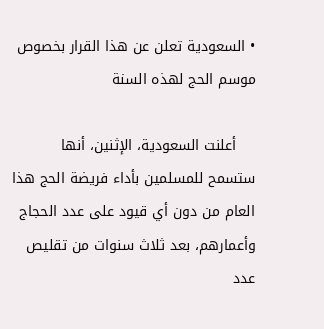• السعودية تعلن عن هذا القرار بخصوص موسم الحج لهذه السنة

    أعلنت السعودية، الإثنين، أنها ستسمح للمسلمين بأداء فريضة الحج هذا العام من دون أي قيود على عدد الحجاج وأعمارهم، بعد ثلاث سنوات من تقليص عدد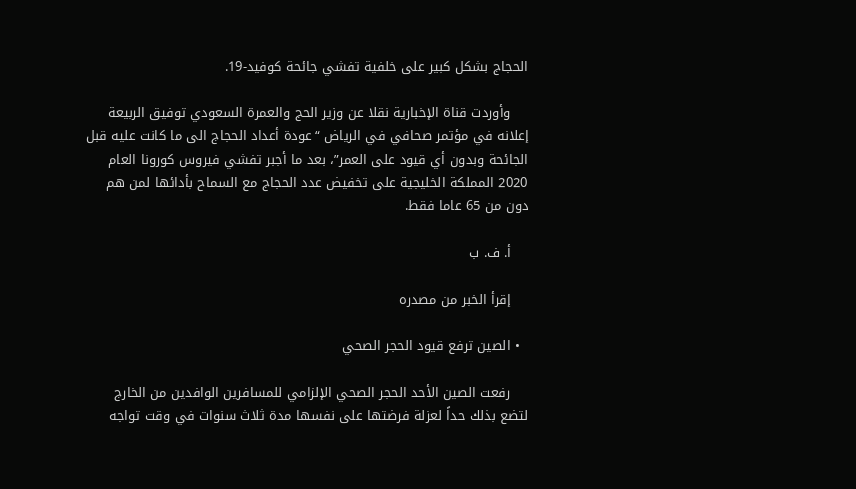الحجاج بشكل كبير على خلفية تفشي جائحة كوفيد-19.

    وأوردت قناة الإخبارية نقلا عن وزير الحج والعمرة السعودي توفيق الربيعة إعلانه في مؤتمر صحافي في الرياض “عودة أعداد الحجاج الى ما كانت عليه قبل الجائحة وبدون أي قيود على العمر”، بعد ما أجبر تفشي فيروس كورونا العام 2020 المملكة الخليجية على تخفيض عدد الحجاج مع السماح بأدائها لمن هم دون من 65 عاما فقط.

    أ. ف. ب

    إقرأ الخبر من مصدره

  • الصين ترفع قيود الحجر الصحي

    رفعت الصين الأحد الحجر الصحي الإلزامي للمسافرين الوافدين من الخارج لتضع بذلك حداً لعزلة فرضتها على نفسها مدة ثلاث سنوات في وقت تواجه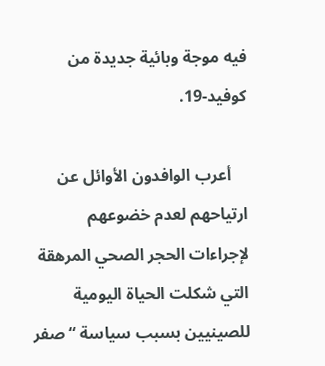فيه موجة وبائية جديدة من كوفيد-19.

    أعرب الوافدون الأوائل عن ارتياحهم لعدم خضوعهم لإجراءات الحجر الصحي المرهقة التي شكلت الحياة اليومية للصينيين بسبب سياسة “صفر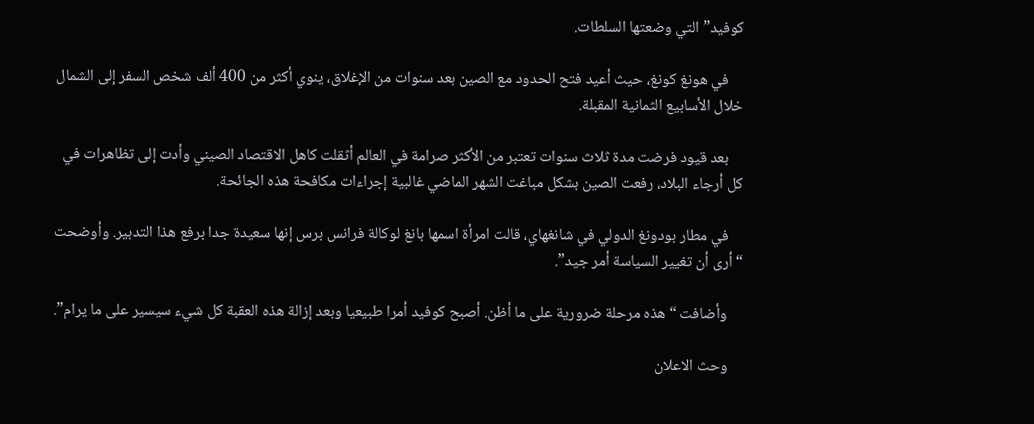كوفيد” التي وضعتها السلطات.

    في هونغ كونغ، حيث أعيد فتح الحدود مع الصين بعد سنوات من الإغلاق، ينوي أكثر من 400 ألف شخص السفر إلى الشمال خلال الأسابيع الثمانية المقبلة.

    بعد قيود فرضت مدة ثلاث سنوات تعتبر من الأكثر صرامة في العالم أثقلت كاهل الاقتصاد الصيني وأدت إلى تظاهرات في كل أرجاء البلاد، رفعت الصين بشكل مباغت الشهر الماضي غالبية إجراءات مكافحة هذه الجائحة.

    في مطار بودونغ الدولي في شانغهاي، قالت امرأة اسمها بانغ لوكالة فرانس برس إنها سعيدة جدا برفع هذا التدبير. وأوضحت “أرى أن تغيير السياسة أمر جيد”.

    وأضافت “هذه مرحلة ضرورية على ما أظن. أصبح كوفيد أمرا طبيعيا وبعد إزالة هذه العقبة كل شيء سيسير على ما يرام”.

    وحث الاعلان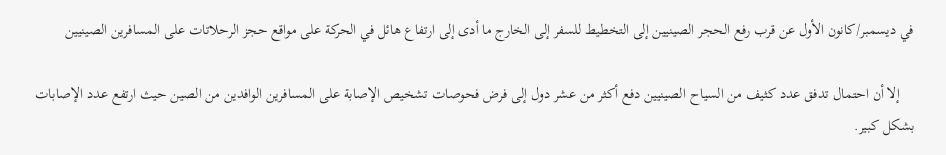في ديسمبر/كانون الأول عن قرب رفع الحجر الصينيين إلى التخطيط للسفر إلى الخارج ما أدى إلى ارتفاع هائل في الحركة على مواقع حجز الرحلاتات على المسافرين الصينيين

    إلا أن احتمال تدفق عدد كثيف من السياح الصينيين دفع أكثر من عشر دول إلى فرض فحوصات تشخيص الإصابة على المسافرين الوافدين من الصين حيث ارتفع عدد الإصابات بشكل كبير.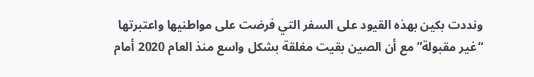ونددت بكين بهذه القيود على السفر التي فرضت على مواطنيها واعتبرتها “غير مقبولة” مع أن الصين بقيت مغلقة بشكل واسع منذ العام 2020 أمام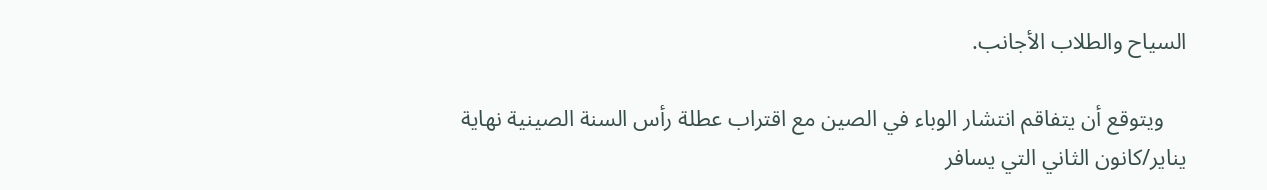السياح والطلاب الأجانب.

    ويتوقع أن يتفاقم انتشار الوباء في الصين مع اقتراب عطلة رأس السنة الصينية نهاية يناير/كانون الثاني التي يسافر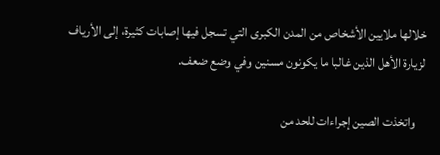خلالها ملايين الأشخاص من المدن الكبرى التي تسجل فيها إصابات كثيرة، إلى الأرياف لزيارة الأهل الذين غالبا ما يكونون مسنين وفي وضع ضعف.

    واتخذت الصين إجراءات للحد من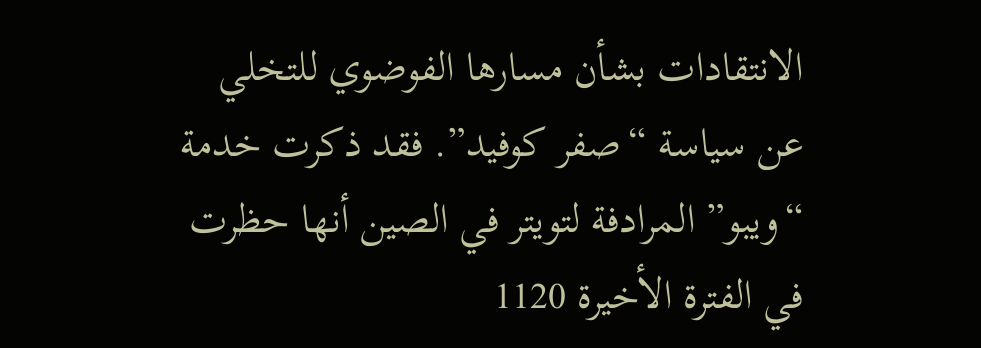الانتقادات بشأن مسارها الفوضوي للتخلي عن سياسة “صفر كوفيد”. فقد ذكرت خدمة “ويبو” المرادفة لتويتر في الصين أنها حظرت في الفترة الأخيرة 1120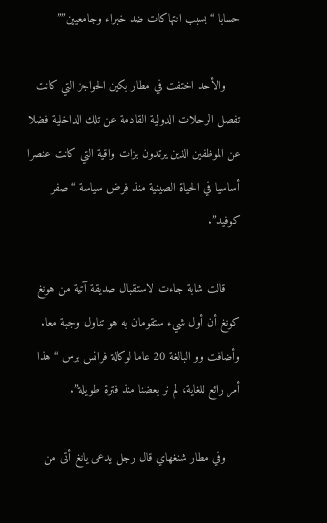حسابا “بسبب انتهاكات ضد خبراء وجامعيين””

    والأحد اختفت في مطار بكين الحواجز التي كانت تفصل الرحلات الدولية القادمة عن تلك الداخلية فضلا عن الموظفين الذين يرتدون بزات واقية التي كانت عنصرا أساسيا في الحياة الصينية منذ فرض سياسة “صفر كوفيد”.

    قالت شابة جاءت لاستقبال صديقة آتية من هونغ كونغ أن أول شيء ستقومان به هو تناول وجبة معا. وأضافت وو البالغة 20 عاما لوكالة فرانس برس “هذا أمر رائع للغاية، لم نر بعضنا منذ فترة طويلة”.

    وفي مطار شنغهاي قال رجل يدعى يانغ أتى من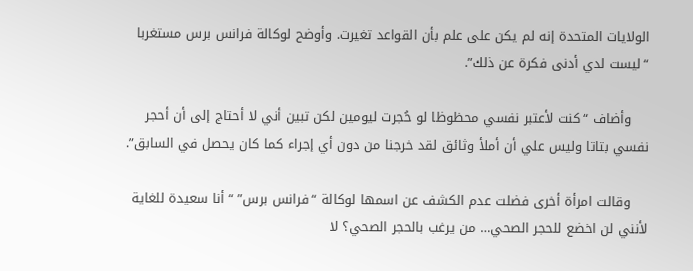الولايات المتحدة إنه لم يكن على علم بأن القواعد تغيرت. وأوضح لوكالة فرانس برس مستغربا “ليست لدي أدنى فكرة عن ذلك”.

    وأضاف “كنت لأعتبر نفسي محظوظا لو حُجرت ليومين لكن تبين أني لا أحتاج إلى أن أحجر نفسي بتاتا وليس علي أن أملأ وثائق لقد خرجنا من دون أي إجراء كما كان يحصل في السابق”.

    وقالت امرأة أخرى فضلت عدم الكشف عن اسمها لوكالة “فرانس برس” “أنا سعيدة للغاية لأنني لن اخضع للحجر الصحي… من يرغب بالحجر الصحي؟ لا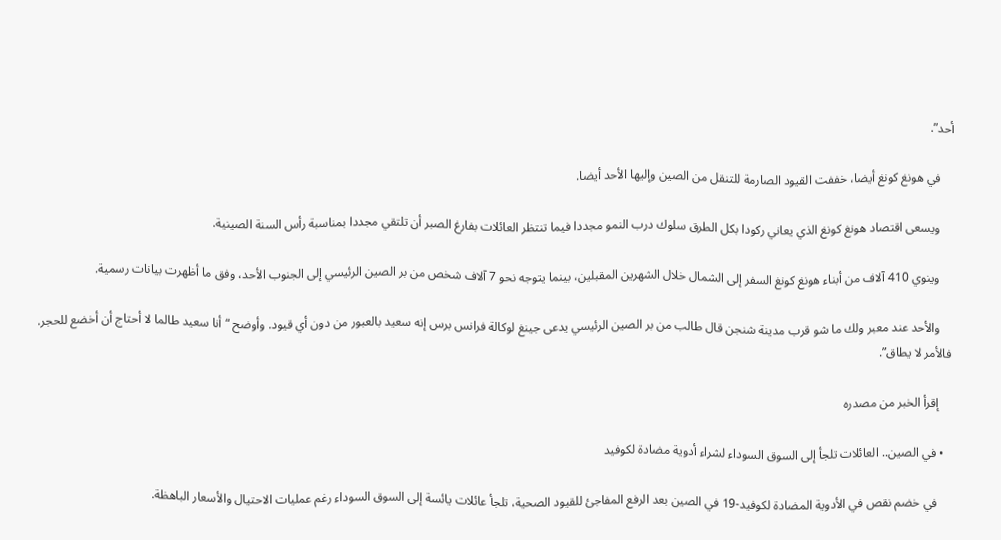أحد”.

    في هونغ كونغ أيضا، خففت القيود الصارمة للتنقل من الصين وإليها الأحد أيضا.

    ويسعى اقتصاد هونغ كونغ الذي يعاني ركودا بكل الطرق سلوك درب النمو مجددا فيما تنتظر العائلات بفارغ الصبر أن تلتقي مجددا بمناسبة رأس السنة الصينية.

    وينوي 410 آلاف من أبناء هونغ كونغ السفر إلى الشمال خلال الشهرين المقبلين، بينما يتوجه نحو 7 آلاف شخص من بر الصين الرئيسي إلى الجنوب الأحد، وفق ما أظهرت بيانات رسمية.

    والأحد عند معبر ولك ما شو قرب مدينة شنجن قال طالب من بر الصين الرئيسي يدعى جينغ لوكالة فرانس برس إنه سعيد بالعبور من دون أي قيود. وأوضح “أنا سعيد طالما لا أحتاج أن أخضع للحجر. فالأمر لا يطاق”.

    إقرأ الخبر من مصدره

  • في الصين.. العائلات تلجأ إلى السوق السوداء لشراء أدوية مضادة لكوفيد

    في خضم نقص في الأدوية المضادة لكوفيد-19 في الصين بعد الرفع المفاجئ للقيود الصحية، تلجأ عائلات يائسة إلى السوق السوداء رغم عمليات الاحتيال والأسعار الباهظة.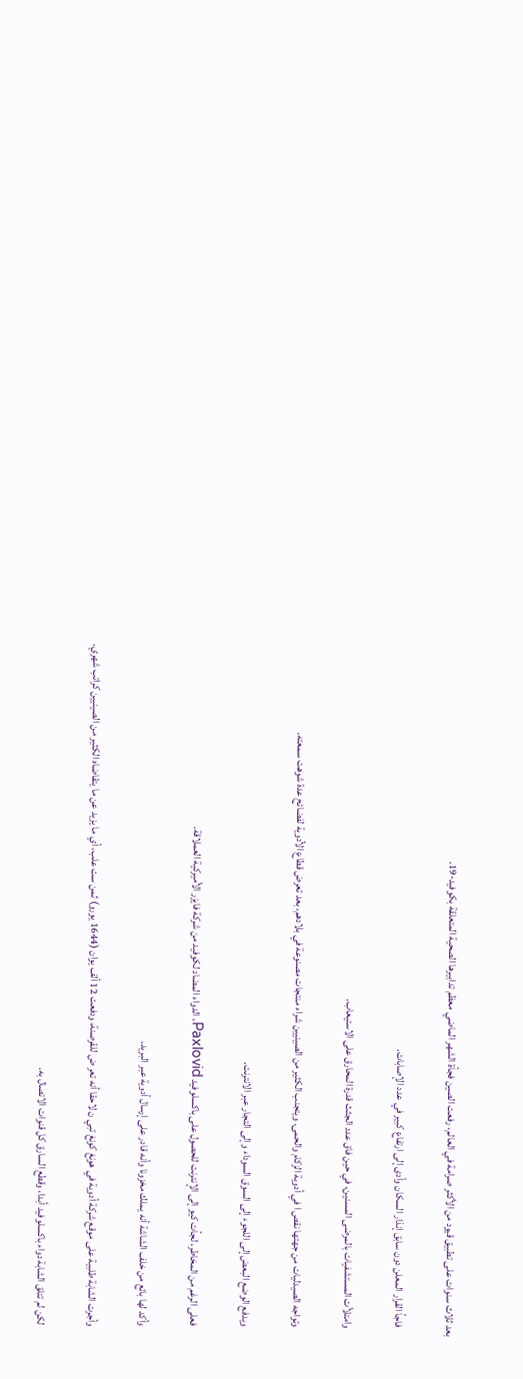بعد ثلاث سنوات على تطبيق قيود من الأكثر صرامة في العالم، رفعت الصين فجأة الشهر الماضي معظم تدابيرها الصحية المتعلقة بكوفيد-19.

    فاجأ القرار المعلن دون سابق إنذار السكان وأدى إلى ارتفاع كبير في عدد الإصابات.

    وامتلأت المستشفيات بالمرضى المسنين، في حين فاق عدد الجثث قدرة المحارق على الاستيعاب.

    وتواجه الصيدليات من جهتها نقص ا في أدوية الزكام والحمى. ويتجنب الكثير من الصينيين شراء منتجات مصنوعة في بلادهم، بعد تعرض قطاع الأدوية لفضائح عدة شوهت سمعته.

    ويدفع الوضع البعض إلى اللجوء إلى السوق السوداء وإلى التجار عبر الانترنت.

    فعلى الرغم من المخاطر، لجأت كيو إلى الإنترنت للحصول على باكسلوفيد Paxlovid، الدواء المضاد لكوفيد من شركة فايزر الأميركية العملاقة.

    وأكد لها بائع من خلف الشاشة أنه يملك مخزونا وأنه قادر على إرسال أدوية عبر البريد.

    وأجرت الشابة طلبية على موقع شركة أدوية في هونغ كونغ تبي ن لاحقا أنه تعر ض للقرصنة، ودفعت 12 ألف يوان (1644 يورو) ثمن ست علب، أي ما يزيد عن ما يتقاضاه الكثير من الصينيين كراتب شهري.

    لكن لم تتلق الشابة دواء باكسلوفيد أبدا، وقطع السارق كل قنوات الاتصال به.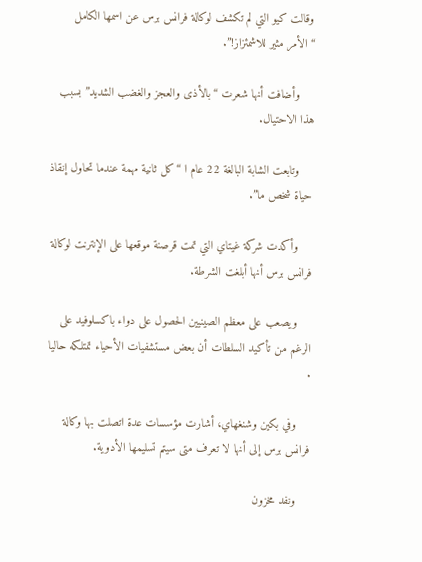وقالت كيو التي لم تكشف لوكالة فرانس برس عن اسمها الكامل “الأمر مثير للاشمئزاز!”.

    وأضافت أنها شعرت “بالأذى والعجز والغضب الشديد” بسبب هذا الاحتيال.

    وتابعت الشابة البالغة 22 عام ا “كل ثانية مهمة عندما تحاول إنقاذ حياة شخص ما”.

    وأكدت شركة غيتاي التي تمت قرصنة موقعها على الإنترنت لوكالة فرانس برس أنها أبلغت الشرطة.

    ويصعب على معظم الصينيين الحصول على دواء باكسلوفيد على الرغم من تأكيد السلطات أن بعض مستشفيات الأحياء تمتلكه حاليا .

    وفي بكين وشنغهاي، أشارت مؤسسات عدة اتصلت بها وكالة فرانس برس إلى أنها لا تعرف متى سيتم تسليمها الأدوية.

    ونفد مخزون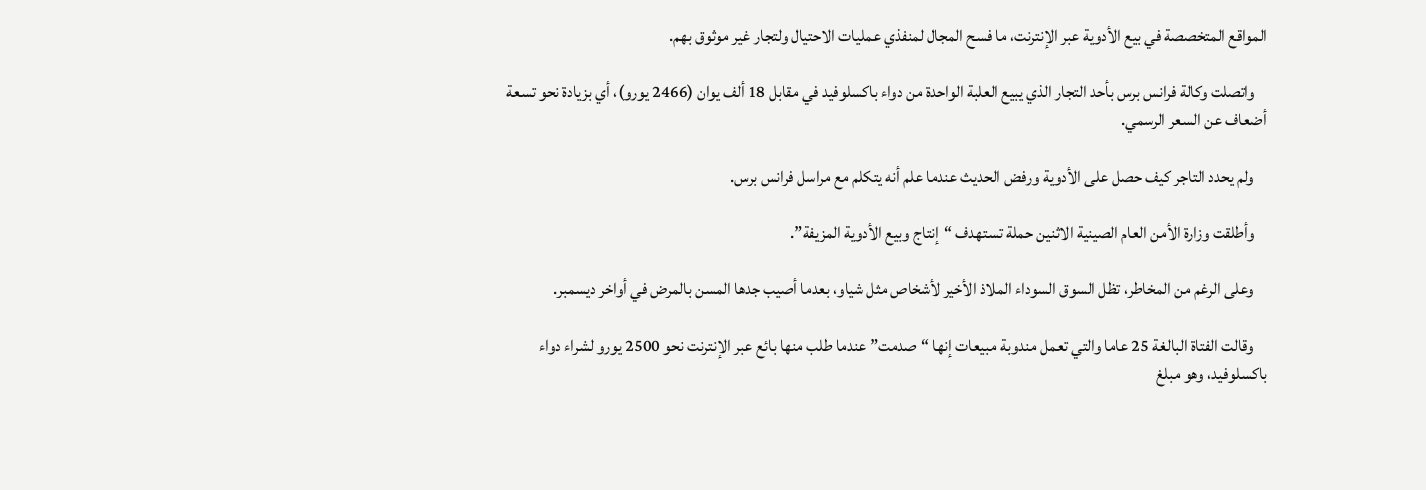المواقع المتخصصة في بيع الأدوية عبر الإنترنت، ما فسح المجال لمنفذي عمليات الاحتيال ولتجار غير موثوق بهم.

    واتصلت وكالة فرانس برس بأحد التجار الذي يبيع العلبة الواحدة من دواء باكسلوفيد في مقابل 18 ألف يوان (2466 يورو)، أي بزيادة نحو تسعة أضعاف عن السعر الرسمي.

    ولم يحدد التاجر كيف حصل على الأدوية ورفض الحديث عندما علم أنه يتكلم مع مراسل فرانس برس.

    وأطلقت وزارة الأمن العام الصينية الاثنين حملة تستهدف “إنتاج وبيع الأدوية المزيفة”.

    وعلى الرغم من المخاطر، تظل السوق السوداء الملاذ الأخير لأشخاص مثل شياو، بعدما أصيب جدها المسن بالمرض في أواخر ديسمبر.

    وقالت الفتاة البالغة 25 عاما والتي تعمل مندوبة مبيعات إنها “صدمت” عندما طلب منها بائع عبر الإنترنت نحو 2500 يورو لشراء دواء باكسلوفيد، وهو مبلغ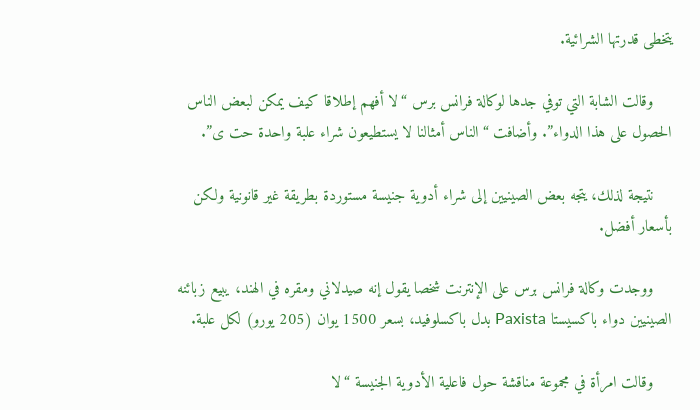يتخطى قدرتها الشرائية.

    وقالت الشابة التي توفي جدها لوكالة فرانس برس “لا أفهم إطلاقا كيف يمكن لبعض الناس الحصول على هذا الدواء”. وأضافت “الناس أمثالنا لا يستطيعون شراء علبة واحدة حت ى”.

    نتيجة لذلك، يتجه بعض الصينيين إلى شراء أدوية جنيسة مستوردة بطريقة غير قانونية ولكن بأسعار أفضل.

    ووجدت وكالة فرانس برس على الإنترنت شخصا يقول إنه صيدلاني ومقره في الهند، يبيع زبائنه الصينيين دواء باكسيستا Paxista بدل باكسلوفيد، بسعر 1500 يوان (205 يورو) لكل علبة.

    وقالت امرأة في مجموعة مناقشة حول فاعلية الأدوية الجنيسة “لا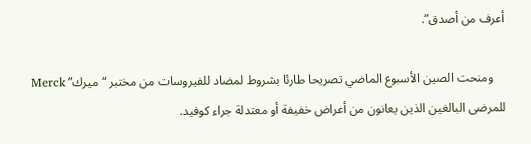أعرف من أصدق”.

    ومنحت الصين الأسبوع الماضي تصريحا طارئا بشروط لمضاد للفيروسات من مختبر “ميرك” Merck للمرضى البالغين الذين يعانون من أعراض خفيفة أو معتدلة جراء كوفيد.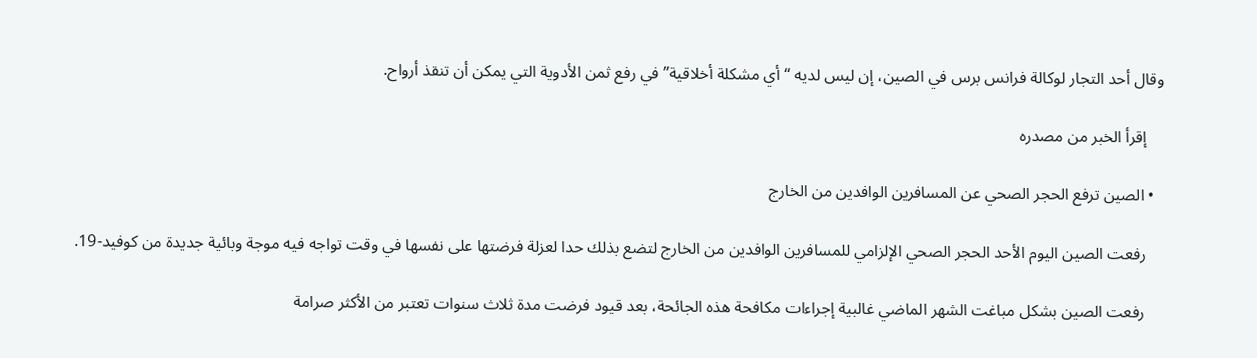وقال أحد التجار لوكالة فرانس برس في الصين، إن ليس لديه “أي مشكلة أخلاقية” في رفع ثمن الأدوية التي يمكن أن تنقذ أرواح.

    إقرأ الخبر من مصدره

  • الصين ترفع الحجر الصحي عن المسافرين الوافدين من الخارج

    رفعت الصين اليوم الأحد الحجر الصحي الإلزامي للمسافرين الوافدين من الخارج لتضع بذلك حدا لعزلة فرضتها على نفسها في وقت تواجه فيه موجة وبائية جديدة من كوفيد-19.

    رفعت الصين بشكل مباغت الشهر الماضي غالبية إجراءات مكافحة هذه الجائحة، بعد قيود فرضت مدة ثلاث سنوات تعتبر من الأكثر صرامة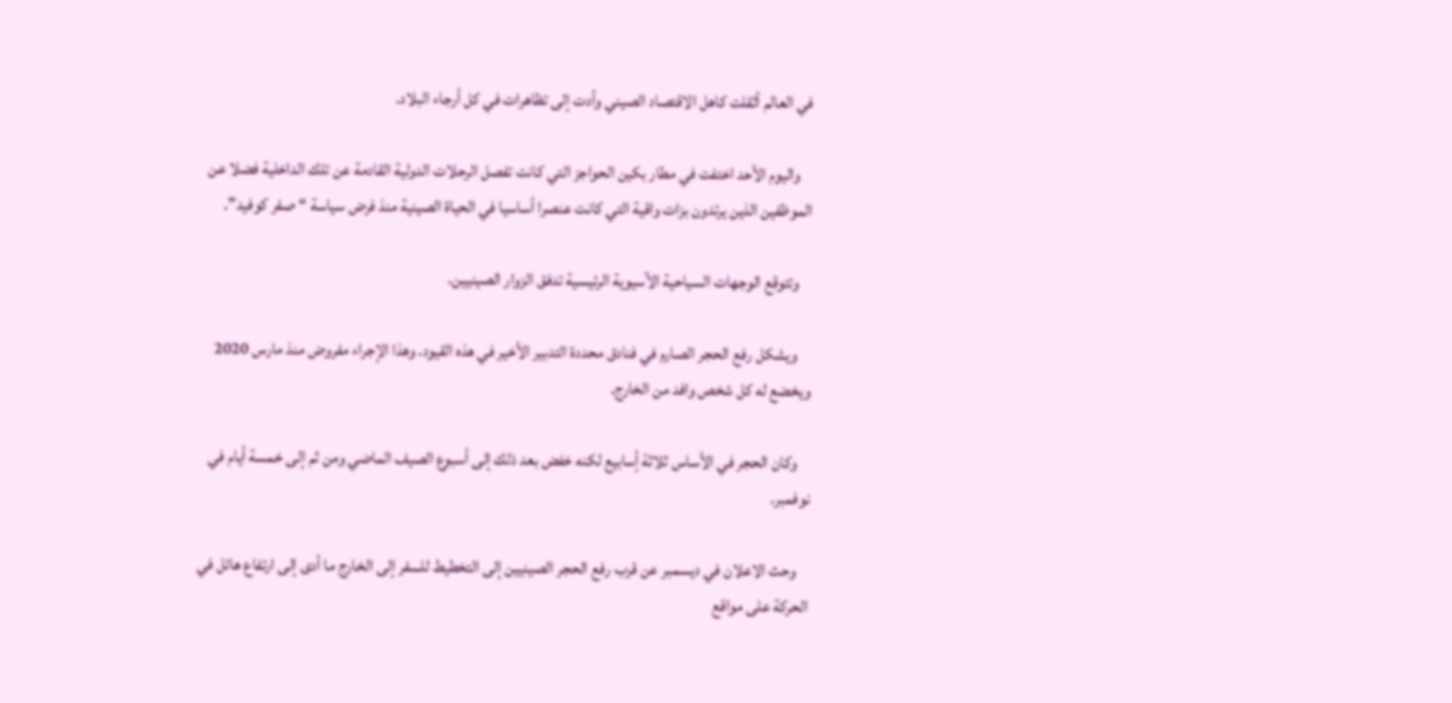في العالم أثقلت كاهل الاقتصاد الصيني وأدت إلى تظاهرات في كل أرجاء البلاد.

    واليوم الأحد اختفت في مطار بكين الحواجز التي كانت تفصل الرحلات الدولية القادمة عن تلك الداخلية فضلا عن الموظفين الذين يرتدون بزات واقية التي كانت عنصرا أساسيا في الحياة الصينية منذ فرض سياسة “صفر كوفيد”.

    وتتوقع الوجهات السياحية الآسيوية الرئيسية تدفق الزوار الصينيين.

    ويشكل رفع الحجر الصارم في فنادق محددة التدبير الأخير في هذه القيود. وهذا الإجراء مفروض منذ مارس 2020 ويخضع له كل شخص وافد من الخارج.

    وكان الحجر في الأساس ثلاثة أٍسابيع لكنه خفض بعد ذلك إلى أسبوع الصيف الماضي ومن ثم إلى خمسة أيام في نوفمبر.

    وحث الاعلان في ديسمبر عن قرب رفع الحجر الصينيين إلى التخطيط للسفر إلى الخارج ما أدى إلى ارتفاع هائل في الحركة على مواقع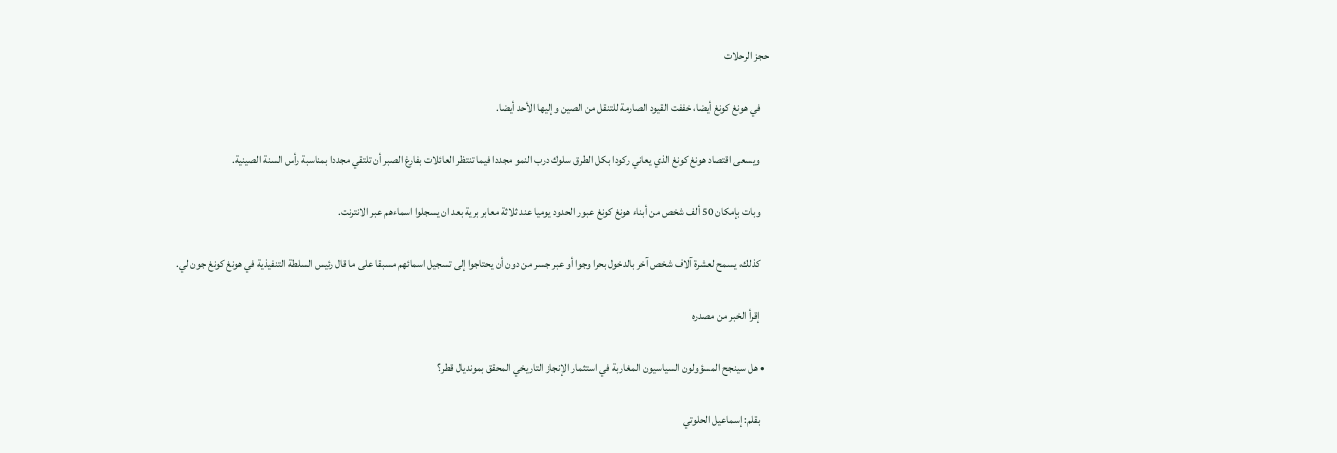حجز الرحلات

    في هونغ كونغ أيضا، خففت القيود الصارمة للتنقل من الصين وإليها الأحد أيضا.

    ويسعى اقتصاد هونغ كونغ الذي يعاني ركودا بكل الطرق سلوك درب النمو مجددا فيما تنتظر العائلات بفارغ الصبر أن تلتقي مجددا بمناسبة رأس السنة الصينية.

    وبات بإمكان 50 ألف شخص من أبناء هونغ كونغ عبور الحدود يوميا عند ثلاثة معابر برية بعد ان يسجلوا اسماءهم عبر الانترنت.

    كذلك، يسمح لعشرة آلاف شخص آخر بالدخول بحرا وجوا أو عبر جسر من دون أن يحتاجوا إلى تسجيل اسمائهم مسبقا على ما قال رئيس السلطة التنفيذية في هونغ كونغ جون لي.

    إقرأ الخبر من مصدره

  • هل سينجح المسؤولون السياسيون المغاربة في استثمار الإنجاز التاريخي المحقق بمونديال قطر؟

    بقلم: إسماعيل الحلوتي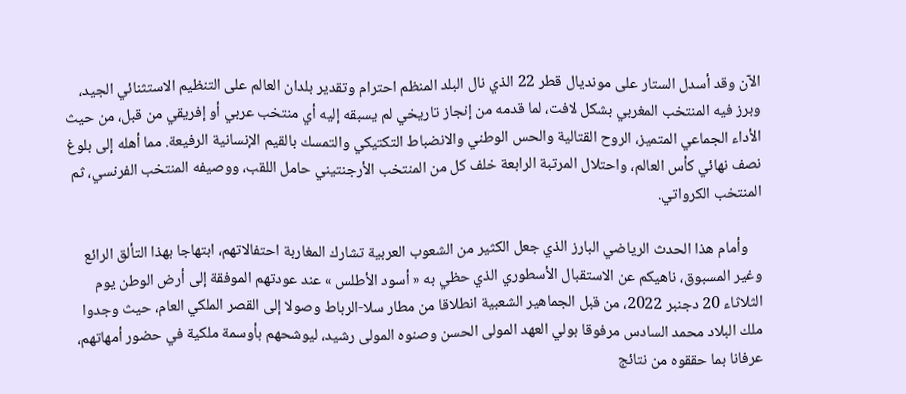الآن وقد أسدل الستار على مونديال قطر 22 الذي نال البلد المنظم احترام وتقدير بلدان العالم على التنظيم الاستثنائي الجيد، وبرز فيه المنتخب المغربي بشكل لافت، لما قدمه من إنجاز تاريخي لم يسبقه إليه أي منتخب عربي أو إفريقي من قبل، من حيث الأداء الجماعي المتميز، الروح القتالية والحس الوطني والانضباط التكتيكي والتمسك بالقيم الإنسانية الرفيعة. مما أهله إلى بلوغ نصف نهائي كأس العالم، واحتلال المرتبة الرابعة خلف كل من المنتخب الأرجنتيني حامل اللقب، ووصيفه المنتخب الفرنسي، ثم المنتخب الكرواتي.

    وأمام هذا الحدث الرياضي البارز الذي جعل الكثير من الشعوب العربية تشارك المغاربة احتفالاتهم، ابتهاجا بهذا التألق الرائع وغير المسبوق، ناهيكم عن الاستقبال الأسطوري الذي حظي به « أسود الأطلس » عند عودتهم الموفقة إلى أرض الوطن يوم الثلاثاء 20 دجنبر 2022، من قبل الجماهير الشعبية انطلاقا من مطار سلا-الرباط وصولا إلى القصر الملكي العام، حيث وجدوا ملك البلاد محمد السادس مرفوقا بولي العهد المولى الحسن وصنوه المولى رشيد، ليوشحهم بأوسمة ملكية في حضور أمهاتهم، عرفانا بما حققوه من نتائج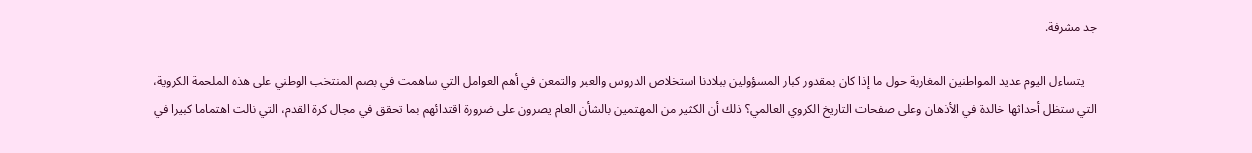جد مشرفة.

    يتساءل اليوم عديد المواطنين المغاربة حول ما إذا كان بمقدور كبار المسؤولين ببلادنا استخلاص الدروس والعبر والتمعن في أهم العوامل التي ساهمت في بصم المنتخب الوطني على هذه الملحمة الكروية، التي ستظل أحداثها خالدة في الأذهان وعلى صفحات التاريخ الكروي العالمي؟ ذلك أن الكثير من المهتمين بالشأن العام يصرون على ضرورة اقتدائهم بما تحقق في مجال كرة القدم، التي نالت اهتماما كبيرا في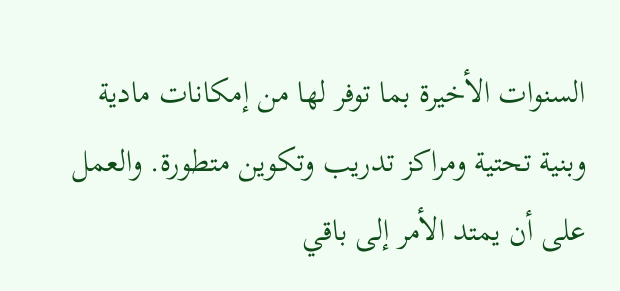السنوات الأخيرة بما توفر لها من إمكانات مادية وبنية تحتية ومراكز تدريب وتكوين متطورة. والعمل على أن يمتد الأمر إلى باقي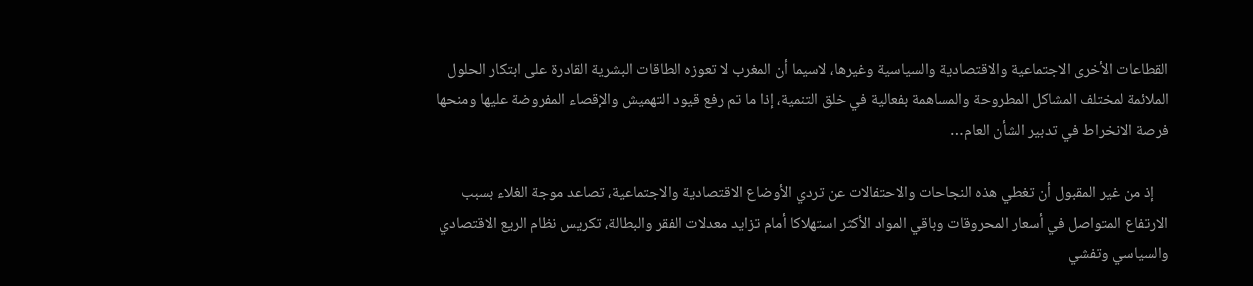القطاعات الأخرى الاجتماعية والاقتصادية والسياسية وغيرها، لاسيما أن المغرب لا تعوزه الطاقات البشرية القادرة على ابتكار الحلول الملائمة لمختلف المشاكل المطروحة والمساهمة بفعالية في خلق التنمية، إذا ما تم رفع قيود التهميش والإقصاء المفروضة عليها ومنحها فرصة الانخراط في تدبير الشأن العام…

    إذ من غير المقبول أن تغطي هذه النجاحات والاحتفالات عن تردي الأوضاع الاقتصادية والاجتماعية، تصاعد موجة الغلاء بسبب الارتفاع المتواصل في أسعار المحروقات وباقي المواد الأكثر استهلاكا أمام تزايد معدلات الفقر والبطالة، تكريس نظام الريع الاقتصادي والسياسي وتفشي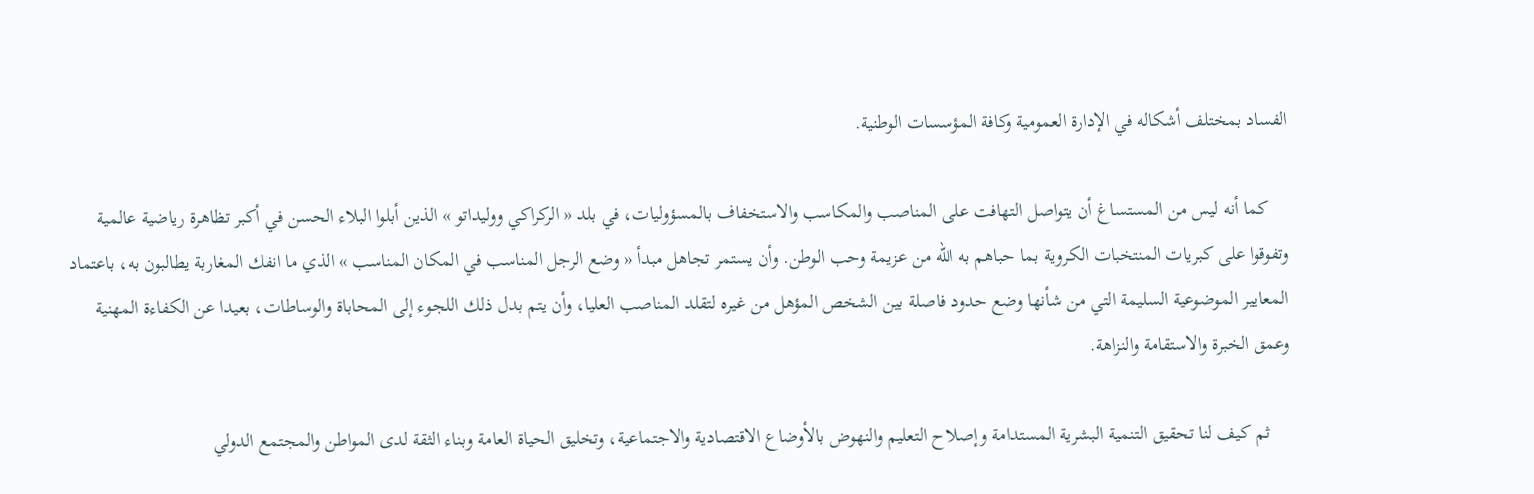الفساد بمختلف أشكاله في الإدارة العمومية وكافة المؤسسات الوطنية.

    كما أنه ليس من المستساغ أن يتواصل التهافت على المناصب والمكاسب والاستخفاف بالمسؤوليات، في بلد « الركراكي ووليداتو » الذين أبلوا البلاء الحسن في أكبر تظاهرة رياضية عالمية وتفوقوا على كبريات المنتخبات الكروية بما حباهم به الله من عزيمة وحب الوطن. وأن يستمر تجاهل مبدأ « وضع الرجل المناسب في المكان المناسب » الذي ما انفك المغاربة يطالبون به، باعتماد المعايير الموضوعية السليمة التي من شأنها وضع حدود فاصلة بين الشخص المؤهل من غيره لتقلد المناصب العليا، وأن يتم بدل ذلك اللجوء إلى المحاباة والوساطات، بعيدا عن الكفاءة المهنية وعمق الخبرة والاستقامة والنزاهة.

    ثم كيف لنا تحقيق التنمية البشرية المستدامة وإصلاح التعليم والنهوض بالأوضاع الاقتصادية والاجتماعية، وتخليق الحياة العامة وبناء الثقة لدى المواطن والمجتمع الدولي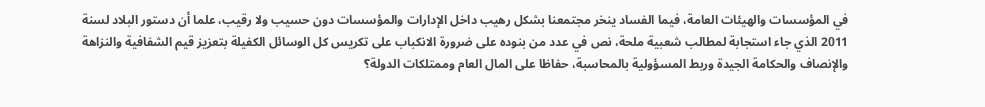في المؤسسات والهيئات العامة، فيما الفساد ينخر مجتمعنا بشكل رهيب داخل الإدارات والمؤسسات دون حسيب ولا رقيب، علما أن دستور البلاد لسنة 2011 الذي جاء استجابة لمطالب شعبية ملحة، نص في عدد من بنوده على ضرورة الانكباب على تكريس كل الوسائل الكفيلة بتعزيز قيم الشفافية والنزاهة والإنصاف والحكامة الجيدة وربط المسؤولية بالمحاسبة، حفاظا على المال العام وممتلكات الدولة؟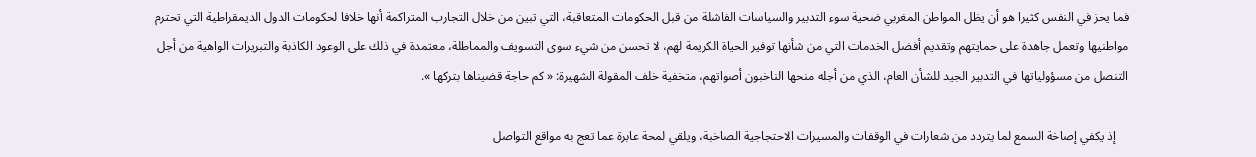فما يحز في النفس كثيرا هو أن يظل المواطن المغربي ضحية سوء التدبير والسياسات الفاشلة من قبل الحكومات المتعاقبة، التي تبين من خلال التجارب المتراكمة أنها خلافا لحكومات الدول الديمقراطية التي تحترم مواطنيها وتعمل جاهدة على حمايتهم وتقديم أفضل الخدمات التي من شأنها توفير الحياة الكريمة لهم، لا تحسن من شيء سوى التسويف والمماطلة، معتمدة في ذلك على الوعود الكاذبة والتبريرات الواهية من أجل التنصل من مسؤولياتها في التدبير الجيد للشأن العام، الذي من أجله منحها الناخبون أصواتهم، متخفية خلف المقولة الشهيرة: « كم حاجة قضيناها بتركها ».

    إذ يكفي إصاخة السمع لما يتردد من شعارات في الوقفات والمسيرات الاحتجاجية الصاخبة، ويلقي لمحة عابرة عما تعج به مواقع التواصل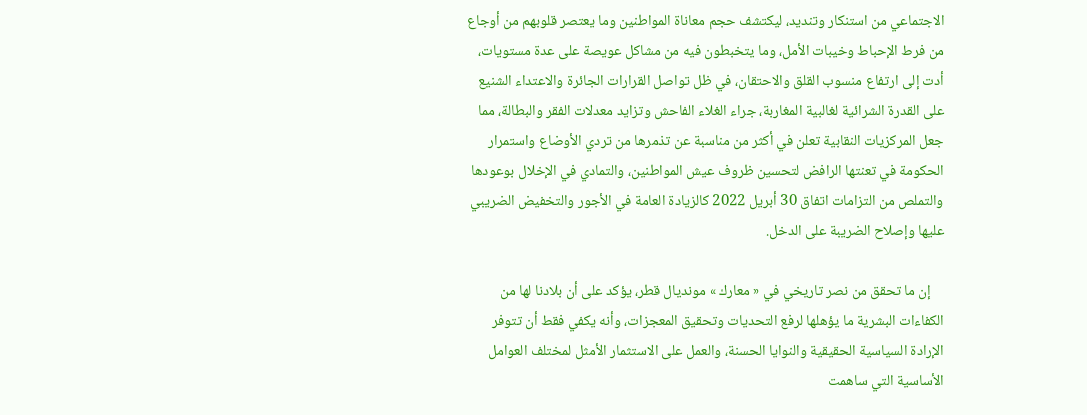الاجتماعي من استنكار وتنديد، ليكتشف حجم معاناة المواطنين وما يعتصر قلوبهم من أوجاع من فرط الإحباط وخيبات الأمل، وما يتخبطون فيه من مشاكل عويصة على عدة مستويات، أدت إلى ارتفاع منسوب القلق والاحتقان، في ظل تواصل القرارات الجائرة والاعتداء الشنيع على القدرة الشرائية لغالبية المغاربة، جراء الغلاء الفاحش وتزايد معدلات الفقر والبطالة، مما جعل المركزيات النقابية تعلن في أكثر من مناسبة عن تذمرها من تردي الأوضاع واستمرار الحكومة في تعنتها الرافض لتحسين ظروف عيش المواطنين، والتمادي في الإخلال بوعودها والتملص من التزامات اتفاق 30 أبريل 2022 كالزيادة العامة في الأجور والتخفيض الضريبي عليها وإصلاح الضريبة على الدخل.

    إن ما تحقق من نصر تاريخي في « معارك » مونديال قطر، يؤكد على أن بلادنا لها من الكفاءات البشرية ما يؤهلها لرفع التحديات وتحقيق المعجزات، وأنه يكفي فقط أن تتوفر الإرادة السياسية الحقيقية والنوايا الحسنة، والعمل على الاستثمار الأمثل لمختلف العوامل الأساسية التي ساهمت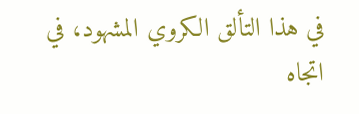في هذا التألق الكروي المشهود، في اتجاه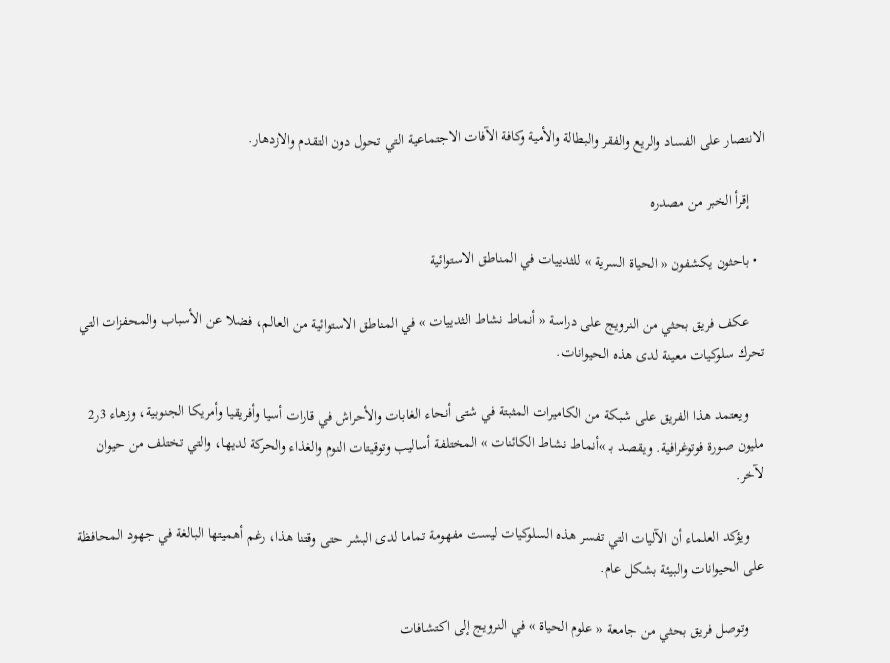الانتصار على الفساد والريع والفقر والبطالة والأمية وكافة الآفات الاجتماعية التي تحول دون التقدم والازدهار.

    إقرأ الخبر من مصدره

  • باحثون يكشفون « الحياة السرية » للثدييات في المناطق الاستوائية

    عكف فريق بحثي من النرويج على دراسة « أنماط نشاط الثدييات » في المناطق الاستوائية من العالم، فضلا عن الأسباب والمحفزات التي تحرك سلوكيات معينة لدى هذه الحيوانات.

    ويعتمد هذا الفريق على شبكة من الكاميرات المثبتة في شتى أنحاء الغابات والأحراش في قارات أسيا وأفريقيا وأمريكا الجنوبية، وزهاء 3ر2 مليون صورة فوتوغرافية. ويقصد بـ »أنماط نشاط الكائنات » المختلفة أساليب وتوقيتات النوم والغذاء والحركة لديها، والتي تختلف من حيوان لآخر.

    ويؤكد العلماء أن الآليات التي تفسر هذه السلوكيات ليست مفهومة تماما لدى البشر حتى وقتنا هذا، رغم أهميتها البالغة في جهود المحافظة على الحيوانات والبيئة بشكل عام.

    وتوصل فريق بحثي من جامعة « علوم الحياة » في النرويج إلى اكتشافات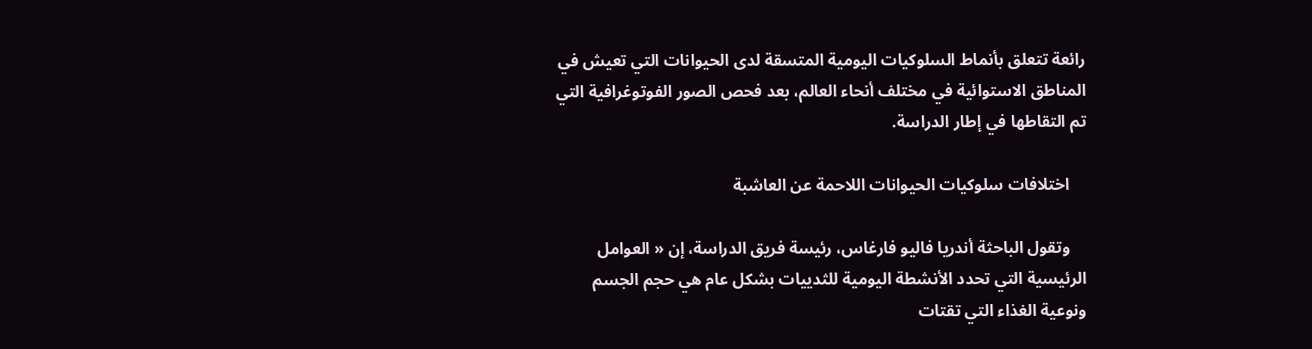رائعة تتعلق بأنماط السلوكيات اليومية المتسقة لدى الحيوانات التي تعيش في المناطق الاستوائية في مختلف أنحاء العالم، بعد فحص الصور الفوتوغرافية التي تم التقاطها في إطار الدراسة.

    اختلافات سلوكيات الحيوانات اللاحمة عن العاشبة

    وتقول الباحثة أندريا فاليو فارغاس، رئيسة فريق الدراسة، إن « العوامل الرئيسية التي تحدد الأنشطة اليومية للثدييات بشكل عام هي حجم الجسم ونوعية الغذاء التي تقتات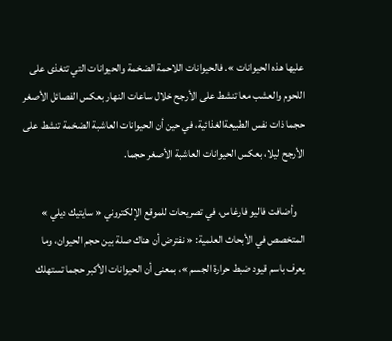عليها هذه الحيوانات ». فالحيوانات اللاحمة الضخمة والحيوانات التي تتغذى على اللحوم والعشب معا تنشط على الأرجح خلال ساعات النهار بعكس الفصائل الأصغر حجما ذات نفس الطبيعةالغذائية، في حين أن الحيوانات العاشبة الضخمة تنشط على الأرجح ليلا، بعكس الحيوانات العاشبة الأصغر حجما.

    وأضافت فاليو فارغاس، في تصريحات للموقع الإلكتروني « سايتيك ديلي » المتخصص في الأبحاث العلمية: « نفترض أن هناك صلة بين حجم الحيوان، وما يعرف باسم قيود ضبط حرارة الجسم »، بمعنى أن الحيوانات الأكبر حجما تستهلك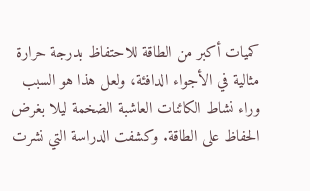كميات أكبر من الطاقة للاحتفاظ بدرجة حرارة مثالية في الأجواء الدافئة، ولعل هذا هو السبب وراء نشاط الكائنات العاشبة الضخمة ليلا بغرض الحفاظ على الطاقة. وكشفت الدراسة التي نشرت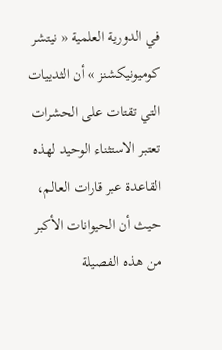في الدورية العلمية « نيتشر كوميونيكشنز » أن الثدييات التي تقتات على الحشرات تعتبر الاستثناء الوحيد لهذه القاعدة عبر قارات العالم، حيث أن الحيوانات الأكبر من هذه الفصيلة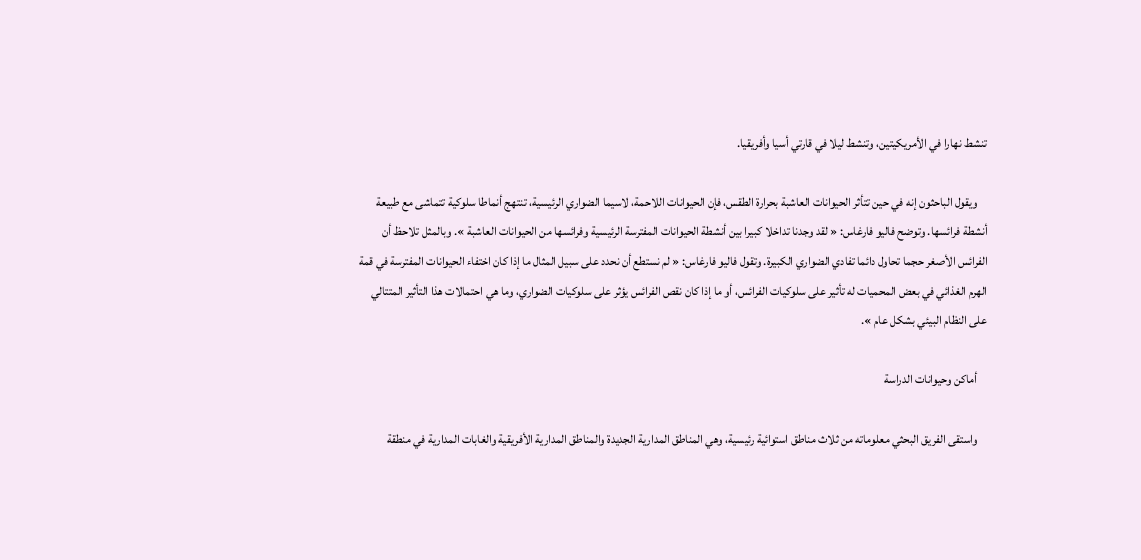تنشط نهارا في الأمريكيتين، وتنشط ليلا في قارتي أسيا وأفريقيا.

    ويقول الباحثون إنه في حين تتأثر الحيوانات العاشبة بحرارة الطقس، فإن الحيوانات اللاحمة، لاسيما الضواري الرئيسية، تنتهج أنماطا سلوكية تتماشى مع طبيعة أنشطة فرائسها. وتوضح فاليو فارغاس: « لقد وجدنا تداخلا كبيرا بين أنشطة الحيوانات المفترسة الرئيسية وفرائسها من الحيوانات العاشبة ». وبالمثل تلاحظ أن الفرائس الأصغر حجما تحاول دائما تفادي الضواري الكبيرة. وتقول فاليو فارغاس: « لم نستطع أن نحدد على سبيل المثال ما إذا كان اختفاء الحيوانات المفترسة في قمة الهرم الغذائي في بعض المحميات له تأثير على سلوكيات الفرائس، أو ما إذا كان نقص الفرائس يؤثر على سلوكيات الضواري، وما هي احتمالات هذا التأثير المتتالي على النظام البيئي بشكل عام ».

    أماكن وحيوانات الدراسة

    واستقى الفريق البحثي معلوماته من ثلاث مناطق استوائية رئيسية، وهي المناطق المدارية الجديدة والمناطق المدارية الأفريقية والغابات المدارية في منطقة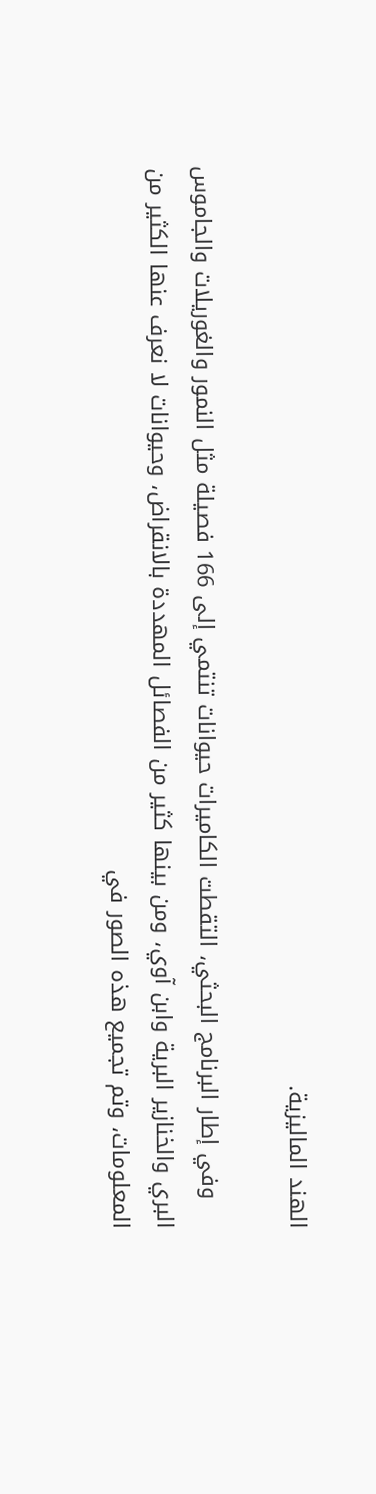الهند الماليزية.

    وفي إطار البرنامج البحثي، التقطت الكاميرات حيوانات تنتمي إلى 166 فصيلة مثل النمور والغوريلات والجاموس البري والخنازير البرية وابن آوي، ومن بينها كثير من الفصائل المهددة بالانقراض، وحيوانات لا نعرف عنها الكثير من المعلومات، وتم تجميع هذه الصور في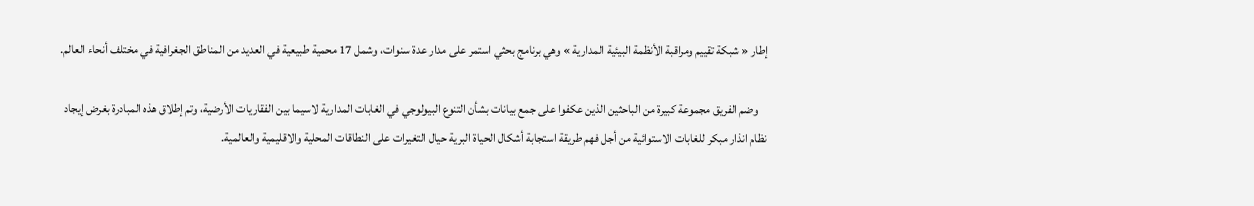إطار « شبكة تقييم ومراقبة الأنظمة البيئية المدارية » وهي برنامج بحثي استمر على مدار عدة سنوات، وشمل 17 محمية طبيعية في العديد من المناطق الجغرافية في مختلف أنحاء العالم.

    وضم الفريق مجموعة كبيرة من الباحثين الذين عكفوا على جمع بيانات بشأن التنوع البيولوجي في الغابات المدارية لاسيما بين الفقاريات الأرضية، وتم إطلاق هذه المبادرة بغرض إيجاد نظام انذار مبكر للغابات الاستوائية من أجل فهم طريقة استجابة أشكال الحياة البرية حيال التغيرات على النطاقات المحلية والاقليمية والعالمية.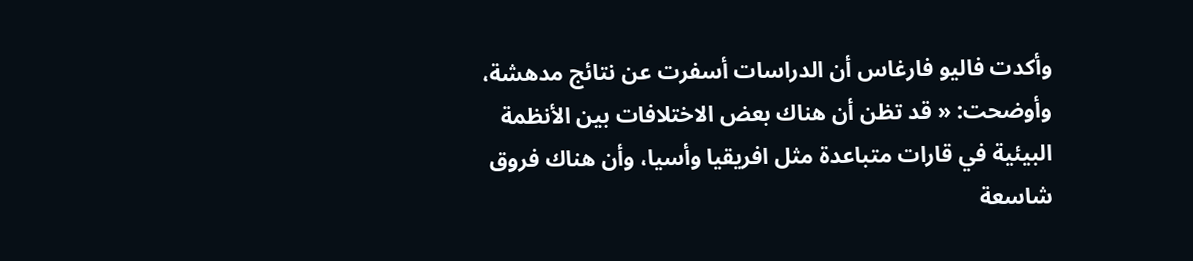وأكدت فاليو فارغاس أن الدراسات أسفرت عن نتائج مدهشة، وأوضحت: « قد تظن أن هناك بعض الاختلافات بين الأنظمة البيئية في قارات متباعدة مثل افريقيا وأسيا، وأن هناك فروق شاسعة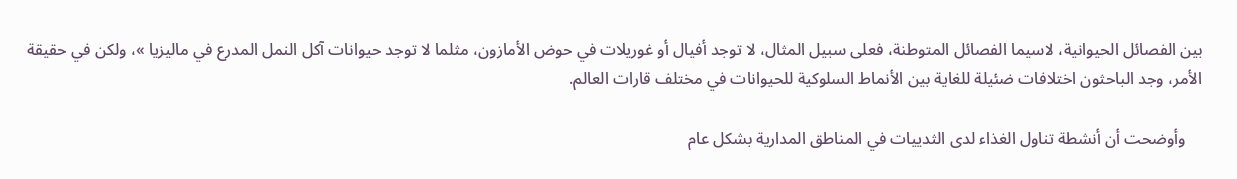بين الفصائل الحيوانية، لاسيما الفصائل المتوطنة، فعلى سبيل المثال، لا توجد أفيال أو غوريلات في حوض الأمازون، مثلما لا توجد حيوانات آكل النمل المدرع في ماليزيا »، ولكن في حقيقة الأمر، وجد الباحثون اختلافات ضئيلة للغاية بين الأنماط السلوكية للحيوانات في مختلف قارات العالم.

    وأوضحت أن أنشطة تناول الغذاء لدى الثدييات في المناطق المدارية بشكل عام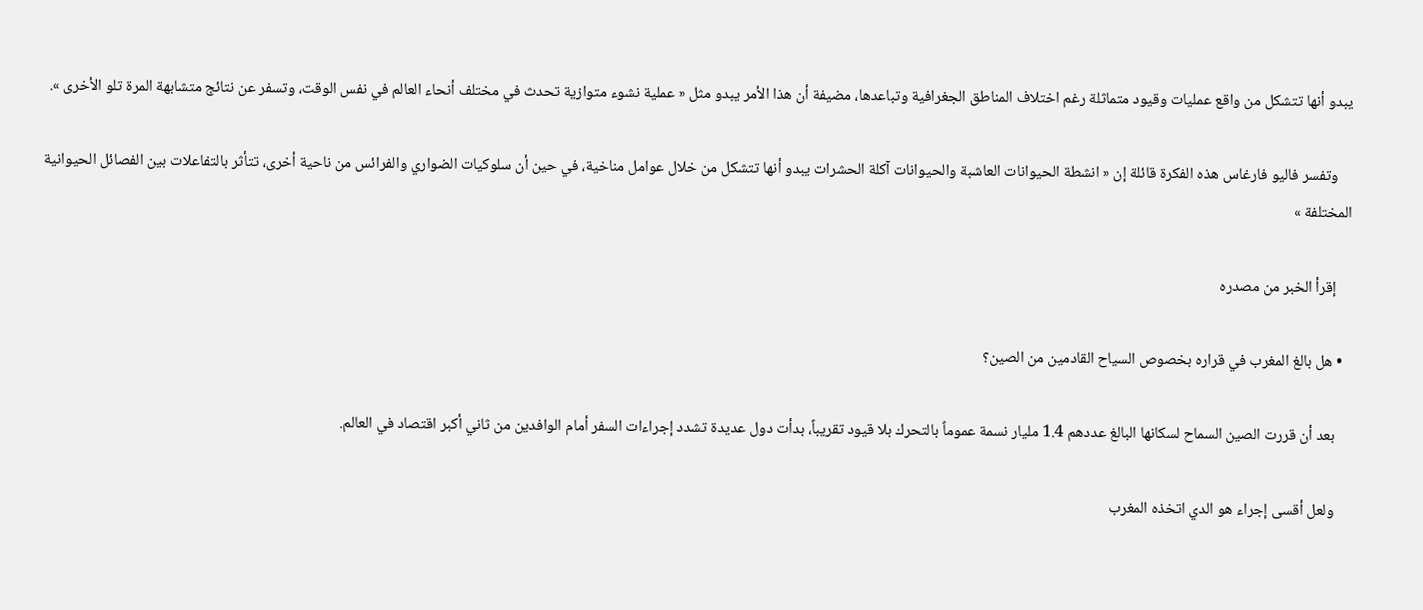يبدو أنها تتشكل من واقع عمليات وقيود متماثلة رغم اختلاف المناطق الجغرافية وتباعدها، مضيفة أن هذا الأمر يبدو مثل « عملية نشوء متوازية تحدث في مختلف أنحاء العالم في نفس الوقت، وتسفر عن نتائج متشابهة المرة تلو الأخرى ».

    وتفسر فاليو فارغاس هذه الفكرة قائلة إن « انشطة الحيوانات العاشبة والحيوانات آكلة الحشرات يبدو أنها تتشكل من خلال عوامل مناخية، في حين أن سلوكيات الضواري والفرائس من ناحية أخرى، تتأثر بالتفاعلات بين الفصائل الحيوانية المختلفة »

    إقرأ الخبر من مصدره

  • هل بالغ المغرب في قراره بخصوص السياح القادمين من الصين؟

    بعد أن قررت الصين السماح لسكانها البالغ عددهم 1.4 مليار نسمة عموماً بالتحرك بلا قيود تقريباً، بدأت دول عديدة تشدد إجراءات السفر أمام الوافدين من ثاني أكبر اقتصاد في العالم.

    ولعل أقسى إجراء هو الدي اتخذه المغرب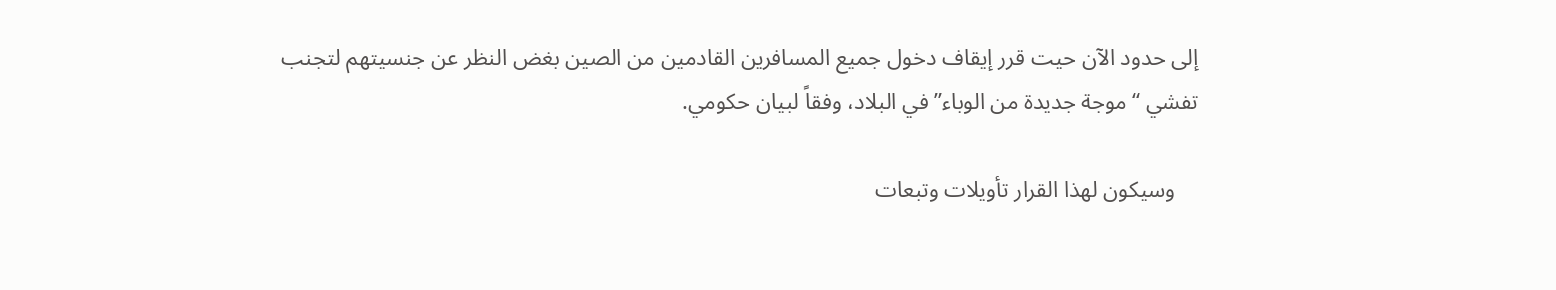إلى حدود الآن حيت قرر إيقاف دخول جميع المسافرين القادمين من الصين بغض النظر عن جنسيتهم لتجنب تفشي “موجة جديدة من الوباء” في البلاد، وفقاً لبيان حكومي.

    وسيكون لهذا القرار تأويلات وتبعات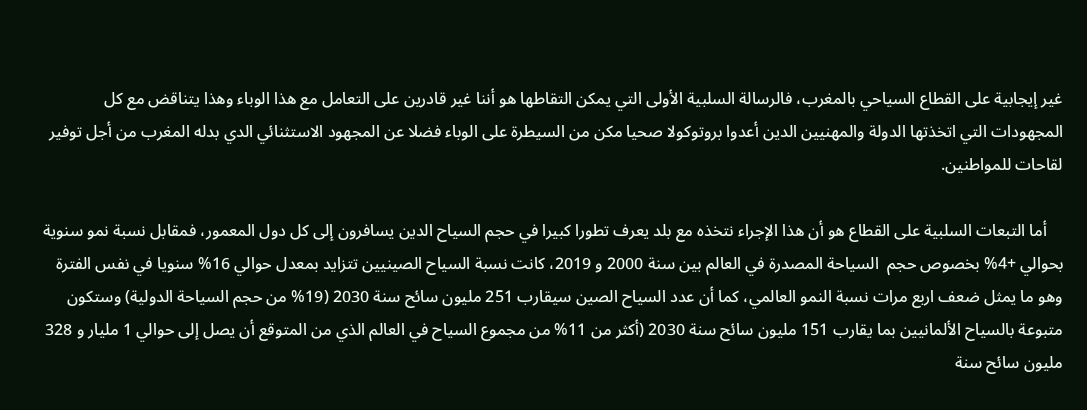غير إيجابية على القطاع السياحي بالمغرب، فالرسالة السلبية الأولى التي يمكن التقاطها هو أننا غير قادرين على التعامل مع هذا الوباء وهذا يتناقض مع كل المجهودات التي اتخذتها الدولة والمهنيين الدين أعدوا بروتوكولا صحيا مكن من السيطرة على الوباء فضلا عن المجهود الاستثنائي الدي بدله المغرب من أجل توفير لقاحات للمواطنين.

    أما التبعات السلبية على القطاع هو أن هذا الإجراء نتخذه مع بلد يعرف تطورا كبيرا في حجم السياح الدين يسافرون إلى كل دول المعمور، فمقابل نسبة نمو سنوية بحوالي +4% بخصوص حجم  السياحة المصدرة في العالم بين سنة 2000 و 2019، كانت نسبة السياح الصينيين تتزايد بمعدل حوالي 16% سنويا في نفس الفترة وهو ما يمثل ضعف اربع مرات نسبة النمو العالمي، كما أن عدد السياح الصين سيقارب 251 مليون سائح سنة 2030 (19% من حجم السياحة الدولية) وستكون متبوعة بالسياح الألمانيين بما يقارب 151 مليون سائح سنة 2030 (أكثر من 11% من مجموع السياح في العالم الذي من المتوقع أن يصل إلى حوالي 1 مليار و 328 مليون سائح سنة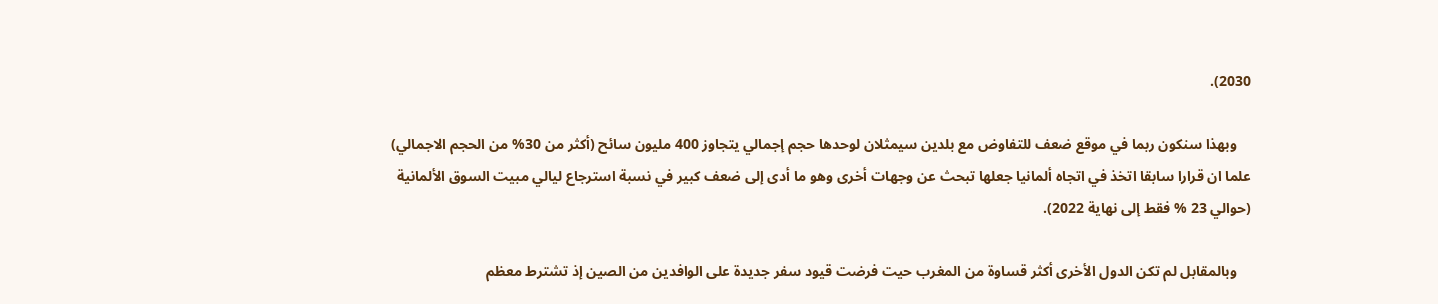2030).

    وبهذا سنكون ربما في موقع ضعف للتفاوض مع بلدين سيمثلان لوحدها حجم إجمالي يتجاوز 400 مليون سائح (أكثر من 30% من الحجم الاجمالي) علما ان قرارا سابقا اتخذ في اتجاه ألمانيا جعلها تبحث عن وجهات أخرى وهو ما أدى إلى ضعف كبير في نسبة استرجاع ليالي مبيت السوق الألمانية (حوالي 23 % فقط إلى نهاية 2022).

    وبالمقابل لم تكن الدول الأخرى أكثر قساوة من المغرب حيت فرضت قيود سفر جديدة على الوافدين من الصين إذ تشترط معظم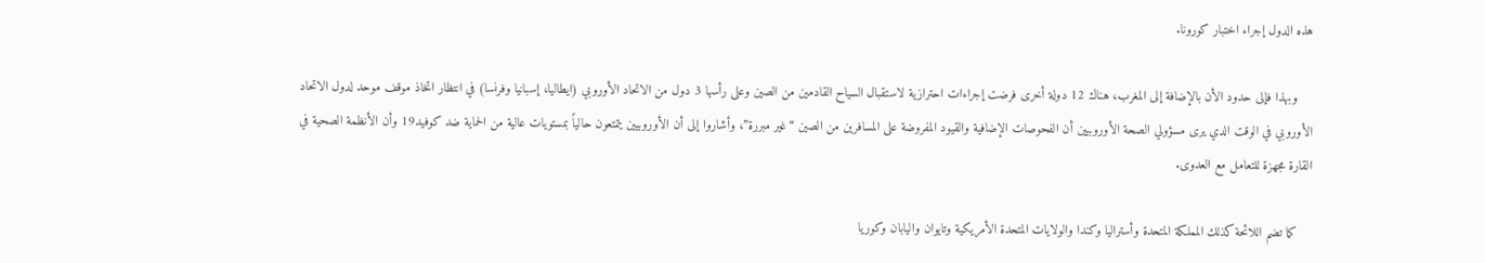هذه الدول إجراء اختبار كورونا.

    وبهذا فإلى حدود الأن بالإضافة إلى المغرب، هناك 12 دولة أخرى فرضت إجراءات احترازية لاستقبال السياح القادمين من الصين وعلى رأسها 3 دول من الاتحاد الأوروبي (ايطاليا، إسبانيا وفرنسا) في انتظار اتخاذ موقف موحد لدول الاتحاد الأوروبي في الوقت الدي يرى مسؤولي الصحة الأوروبيين أن الفحوصات الإضافية والقيود المفروضة على المسافرين من الصين “غير مبررة”، وأشاروا إلى أن الأوروبيين يتمتعون حالياً بمستويات عالية من الحماية ضد كوفيد19 وأن الأنظمة الصحية في القارة مجهزة للتعامل مع العدوى.

    كما تضم اللائحة كذلك المملكة المتحدة وأستراليا وكندا والولايات المتحدة الأمريكية وتايوان واليابان وكوريا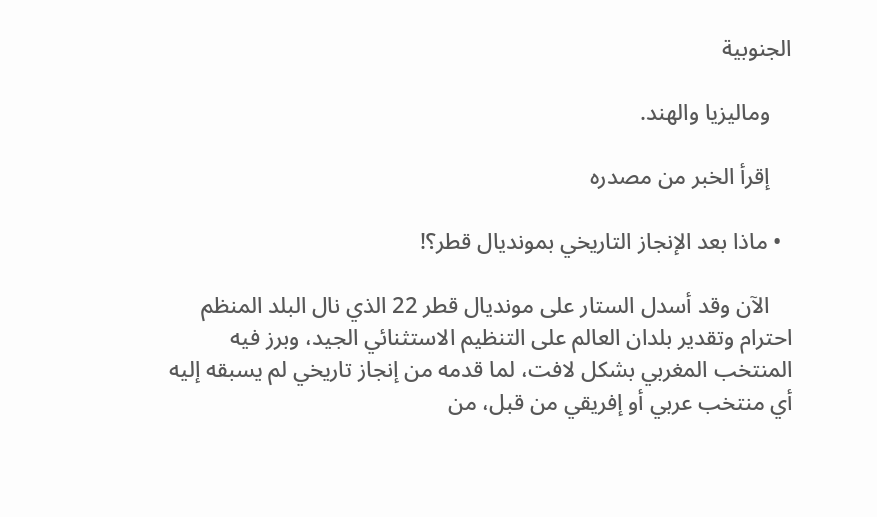الجنوبية

    وماليزيا والهند.

    إقرأ الخبر من مصدره

  • ماذا بعد الإنجاز التاريخي بمونديال قطر؟!

    الآن وقد أسدل الستار على مونديال قطر 22 الذي نال البلد المنظم احترام وتقدير بلدان العالم على التنظيم الاستثنائي الجيد، وبرز فيه المنتخب المغربي بشكل لافت، لما قدمه من إنجاز تاريخي لم يسبقه إليه أي منتخب عربي أو إفريقي من قبل، من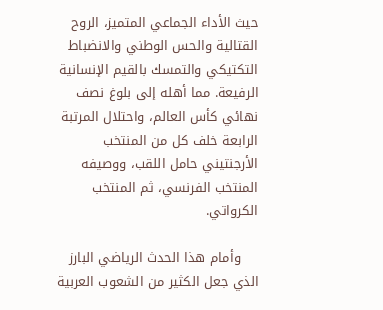حيث الأداء الجماعي المتميز، الروح القتالية والحس الوطني والانضباط التكتيكي والتمسك بالقيم الإنسانية الرفيعة. مما أهله إلى بلوغ نصف نهائي كأس العالم، واحتلال المرتبة الرابعة خلف كل من المنتخب الأرجنتيني حامل اللقب، ووصيفه المنتخب الفرنسي، ثم المنتخب الكرواتي.

    وأمام هذا الحدث الرياضي البارز الذي جعل الكثير من الشعوب العربية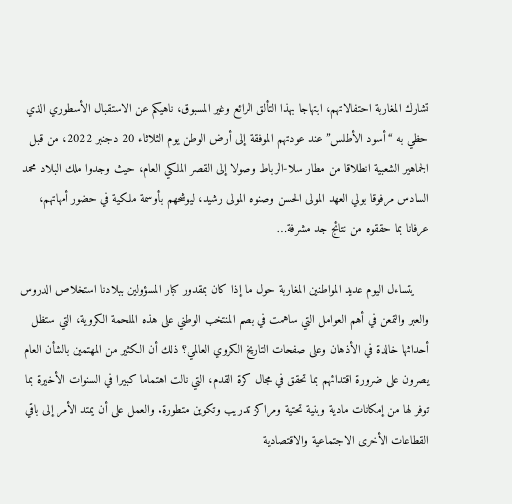تشارك المغاربة احتفالاتهم، ابتهاجا بهذا التألق الرائع وغير المسبوق، ناهيكم عن الاستقبال الأسطوري الذي حظي به “أسود الأطلس” عند عودتهم الموفقة إلى أرض الوطن يوم الثلاثاء 20 دجنبر 2022، من قبل الجماهير الشعبية انطلاقا من مطار سلا-الرباط وصولا إلى القصر الملكي العام، حيث وجدوا ملك البلاد محمد السادس مرفوقا بولي العهد المولى الحسن وصنوه المولى رشيد، ليوشحهم بأوسمة ملكية في حضور أمهاتهم، عرفانا بما حققوه من نتائج جد مشرفة…

    يتساءل اليوم عديد المواطنين المغاربة حول ما إذا كان بمقدور كبار المسؤولين ببلادنا استخلاص الدروس والعبر والتمعن في أهم العوامل التي ساهمت في بصم المنتخب الوطني على هذه الملحمة الكروية، التي ستظل أحداثها خالدة في الأذهان وعلى صفحات التاريخ الكروي العالمي؟ ذلك أن الكثير من المهتمين بالشأن العام يصرون على ضرورة اقتدائهم بما تحقق في مجال كرة القدم، التي نالت اهتماما كبيرا في السنوات الأخيرة بما توفر لها من إمكانات مادية وبنية تحتية ومراكز تدريب وتكوين متطورة. والعمل على أن يمتد الأمر إلى باقي القطاعات الأخرى الاجتماعية والاقتصادية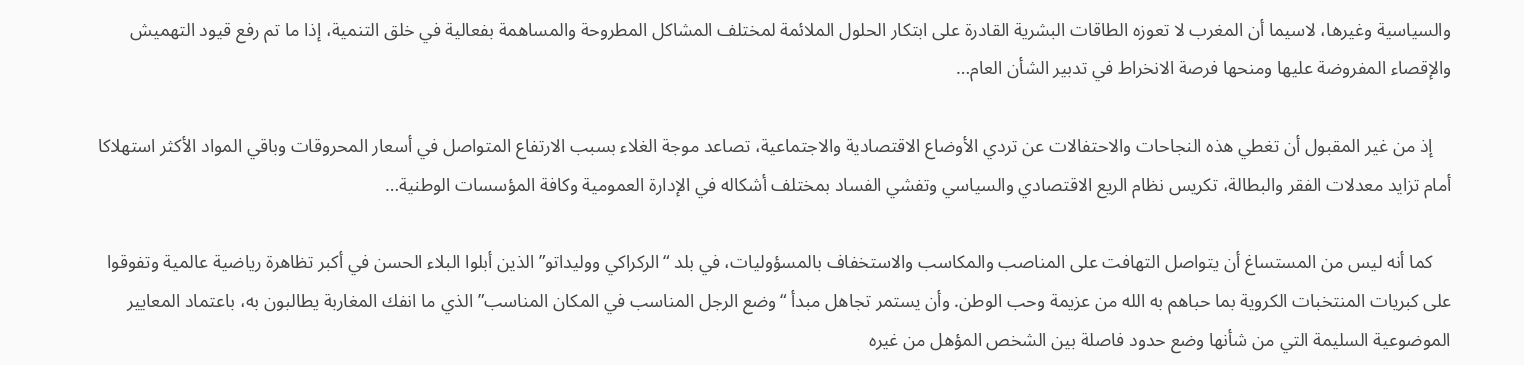والسياسية وغيرها، لاسيما أن المغرب لا تعوزه الطاقات البشرية القادرة على ابتكار الحلول الملائمة لمختلف المشاكل المطروحة والمساهمة بفعالية في خلق التنمية، إذا ما تم رفع قيود التهميش والإقصاء المفروضة عليها ومنحها فرصة الانخراط في تدبير الشأن العام…

    إذ من غير المقبول أن تغطي هذه النجاحات والاحتفالات عن تردي الأوضاع الاقتصادية والاجتماعية، تصاعد موجة الغلاء بسبب الارتفاع المتواصل في أسعار المحروقات وباقي المواد الأكثر استهلاكا أمام تزايد معدلات الفقر والبطالة، تكريس نظام الريع الاقتصادي والسياسي وتفشي الفساد بمختلف أشكاله في الإدارة العمومية وكافة المؤسسات الوطنية…

    كما أنه ليس من المستساغ أن يتواصل التهافت على المناصب والمكاسب والاستخفاف بالمسؤوليات، في بلد “الركراكي ووليداتو” الذين أبلوا البلاء الحسن في أكبر تظاهرة رياضية عالمية وتفوقوا على كبريات المنتخبات الكروية بما حباهم به الله من عزيمة وحب الوطن. وأن يستمر تجاهل مبدأ “وضع الرجل المناسب في المكان المناسب” الذي ما انفك المغاربة يطالبون به، باعتماد المعايير الموضوعية السليمة التي من شأنها وضع حدود فاصلة بين الشخص المؤهل من غيره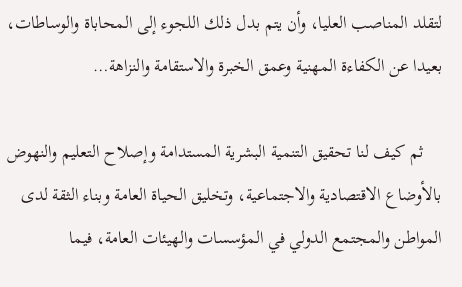لتقلد المناصب العليا، وأن يتم بدل ذلك اللجوء إلى المحاباة والوساطات، بعيدا عن الكفاءة المهنية وعمق الخبرة والاستقامة والنزاهة…

    ثم كيف لنا تحقيق التنمية البشرية المستدامة وإصلاح التعليم والنهوض بالأوضاع الاقتصادية والاجتماعية، وتخليق الحياة العامة وبناء الثقة لدى المواطن والمجتمع الدولي في المؤسسات والهيئات العامة، فيما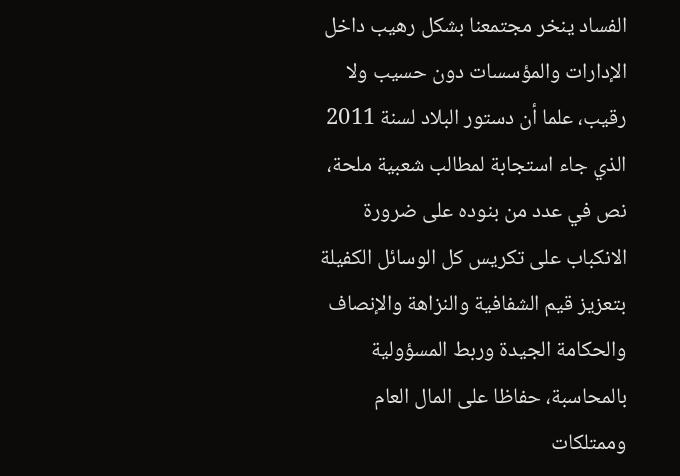الفساد ينخر مجتمعنا بشكل رهيب داخل الإدارات والمؤسسات دون حسيب ولا رقيب، علما أن دستور البلاد لسنة 2011 الذي جاء استجابة لمطالب شعبية ملحة، نص في عدد من بنوده على ضرورة الانكباب على تكريس كل الوسائل الكفيلة بتعزيز قيم الشفافية والنزاهة والإنصاف والحكامة الجيدة وربط المسؤولية بالمحاسبة، حفاظا على المال العام وممتلكات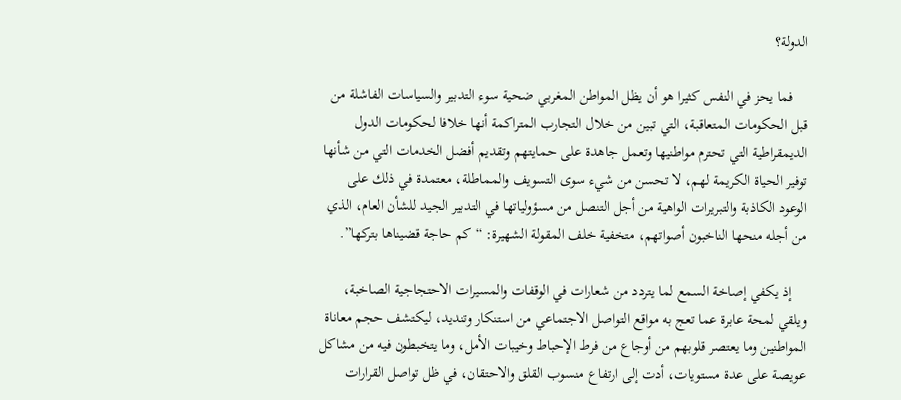الدولة؟

    فما يحز في النفس كثيرا هو أن يظل المواطن المغربي ضحية سوء التدبير والسياسات الفاشلة من قبل الحكومات المتعاقبة، التي تبين من خلال التجارب المتراكمة أنها خلافا لحكومات الدول الديمقراطية التي تحترم مواطنيها وتعمل جاهدة على حمايتهم وتقديم أفضل الخدمات التي من شأنها توفير الحياة الكريمة لهم، لا تحسن من شيء سوى التسويف والمماطلة، معتمدة في ذلك على الوعود الكاذبة والتبريرات الواهية من أجل التنصل من مسؤولياتها في التدبير الجيد للشأن العام، الذي من أجله منحها الناخبون أصواتهم، متخفية خلف المقولة الشهيرة: “كم حاجة قضيناها بتركها”.

    إذ يكفي إصاخة السمع لما يتردد من شعارات في الوقفات والمسيرات الاحتجاجية الصاخبة، ويلقي لمحة عابرة عما تعج به مواقع التواصل الاجتماعي من استنكار وتنديد، ليكتشف حجم معاناة المواطنين وما يعتصر قلوبهم من أوجاع من فرط الإحباط وخيبات الأمل، وما يتخبطون فيه من مشاكل عويصة على عدة مستويات، أدت إلى ارتفاع منسوب القلق والاحتقان، في ظل تواصل القرارات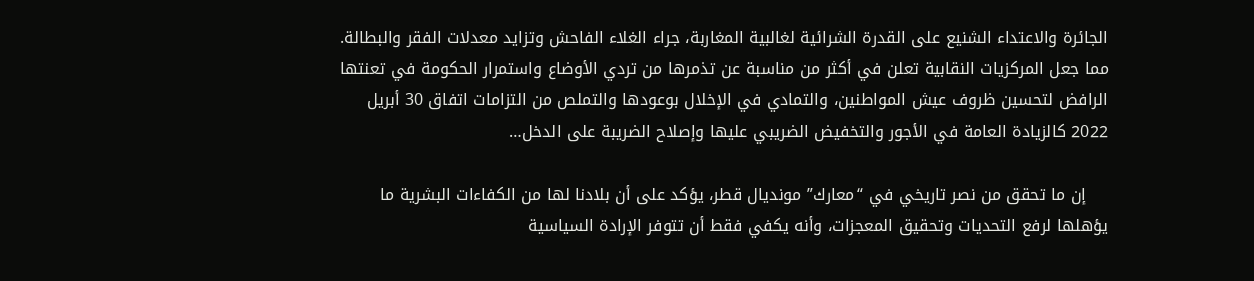الجائرة والاعتداء الشنيع على القدرة الشرائية لغالبية المغاربة، جراء الغلاء الفاحش وتزايد معدلات الفقر والبطالة. مما جعل المركزيات النقابية تعلن في أكثر من مناسبة عن تذمرها من تردي الأوضاع واستمرار الحكومة في تعنتها الرافض لتحسين ظروف عيش المواطنين، والتمادي في الإخلال بوعودها والتملص من التزامات اتفاق 30 أبريل 2022 كالزيادة العامة في الأجور والتخفيض الضريبي عليها وإصلاح الضريبة على الدخل…

    إن ما تحقق من نصر تاريخي في “معارك” مونديال قطر، يؤكد على أن بلادنا لها من الكفاءات البشرية ما يؤهلها لرفع التحديات وتحقيق المعجزات، وأنه يكفي فقط أن تتوفر الإرادة السياسية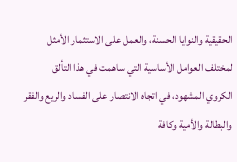الحقيقية والنوايا الحسنة، والعمل على الاستثمار الأمثل لمختلف العوامل الأساسية التي ساهمت في هذا التألق الكروي المشهود، في اتجاه الانتصار على الفساد والريع والفقر والبطالة والأمية وكافة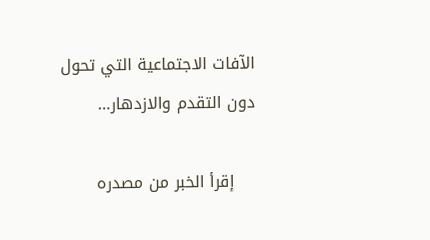الآفات الاجتماعية التي تحول دون التقدم والازدهار…

    إقرأ الخبر من مصدره